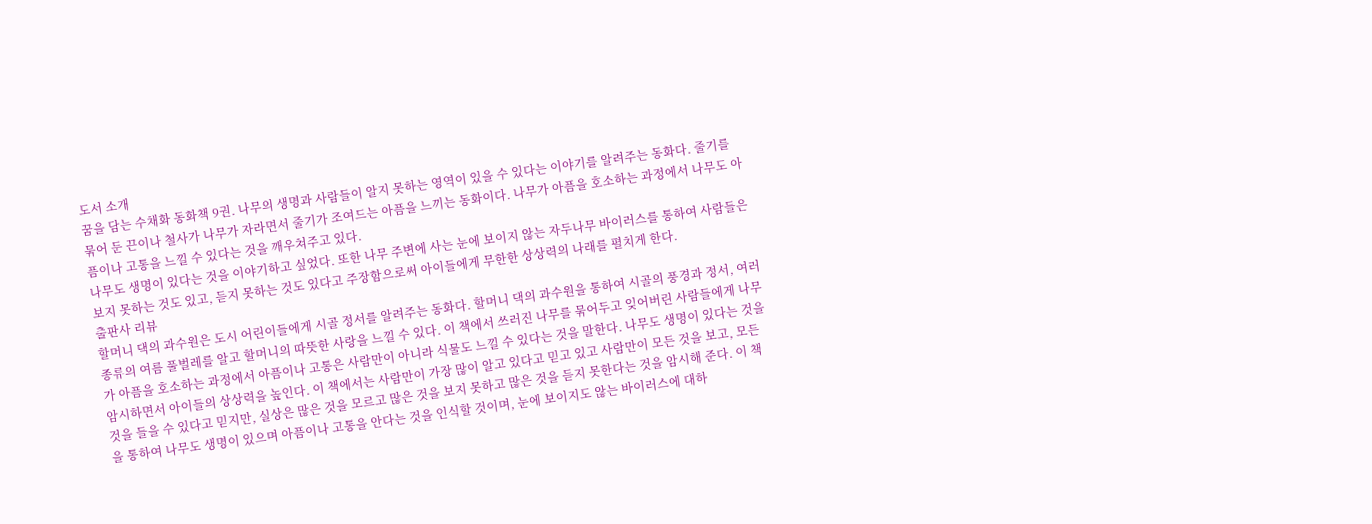도서 소개
꿈을 담는 수채화 동화책 9권. 나무의 생명과 사람들이 알지 못하는 영역이 있을 수 있다는 이야기를 알려주는 동화다. 줄기를 묶어 둔 끈이나 철사가 나무가 자라면서 줄기가 조여드는 아픔을 느끼는 동화이다. 나무가 아픔을 호소하는 과정에서 나무도 아픔이나 고통을 느낄 수 있다는 것을 깨우쳐주고 있다.
나무도 생명이 있다는 것을 이야기하고 싶었다. 또한 나무 주변에 사는 눈에 보이지 않는 자두나무 바이러스를 통하여 사람들은 보지 못하는 것도 있고, 듣지 못하는 것도 있다고 주장함으로써 아이들에게 무한한 상상력의 나래를 펼치게 한다.
출판사 리뷰
할머니 댁의 과수원은 도시 어린이들에게 시골 정서를 알려주는 동화다. 할머니 댁의 과수원을 통하여 시골의 풍경과 정서, 여러 종류의 여름 풀벌레를 알고 할머니의 따뜻한 사랑을 느낄 수 있다. 이 책에서 쓰러진 나무를 묶어두고 잊어버린 사람들에게 나무가 아픔을 호소하는 과정에서 아픔이나 고통은 사람만이 아니라 식물도 느낄 수 있다는 것을 말한다. 나무도 생명이 있다는 것을 암시하면서 아이들의 상상력을 높인다. 이 책에서는 사람만이 가장 많이 알고 있다고 믿고 있고 사람만이 모든 것을 보고, 모든 것을 들을 수 있다고 믿지만, 실상은 많은 것을 모르고 많은 것을 보지 못하고 많은 것을 듣지 못한다는 것을 암시해 준다. 이 책을 통하여 나무도 생명이 있으며 아픔이나 고통을 안다는 것을 인식할 것이며, 눈에 보이지도 않는 바이러스에 대하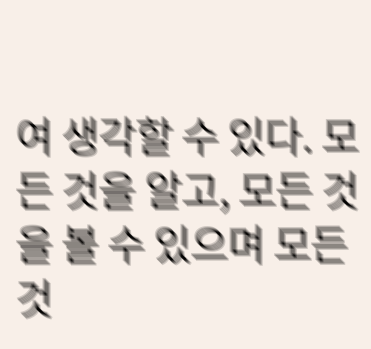여 생각할 수 있다. 모든 것을 알고, 모든 것을 볼 수 있으며 모든 것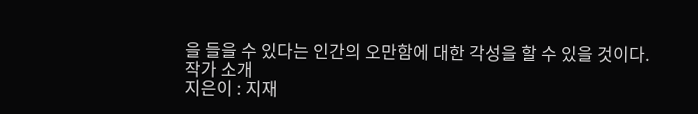을 들을 수 있다는 인간의 오만함에 대한 각성을 할 수 있을 것이다.
작가 소개
지은이 : 지재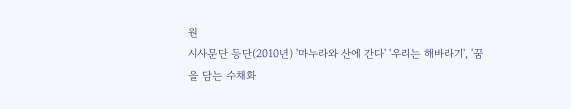원
시사문단 등단(2010년) '마누라와 산에 간다' '우리는 해바라기', '꿈을 담는 수채화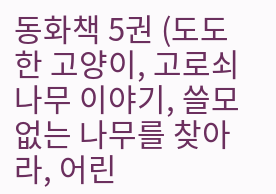동화책 5권 (도도한 고양이, 고로쇠나무 이야기, 쓸모없는 나무를 찾아라, 어린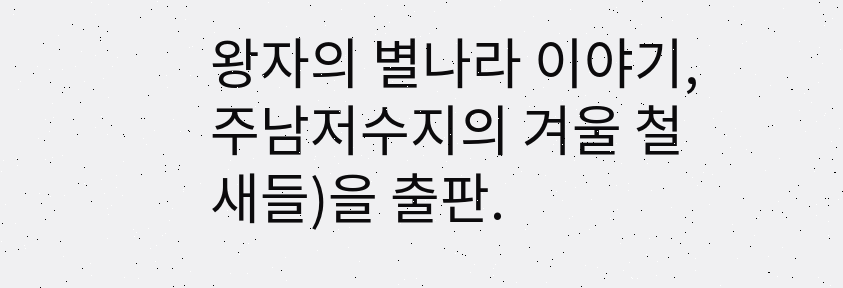왕자의 별나라 이야기, 주남저수지의 겨울 철새들)을 출판.